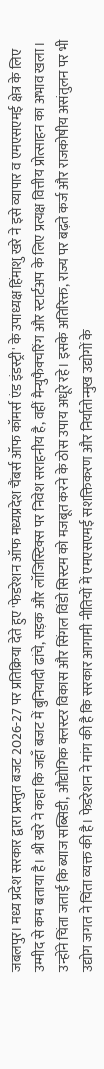जबलपुर। मध्य प्रदेश सरकार द्वारा प्रस्तुत बजट 2026-27 पर प्रतिक्रिया देते हुए 'फेडरेशन ऑफ मध्यप्रदेश चैंबर्स ऑफ कॉमर्स एंड इंडस्ट्री' के उपाध्यक्ष हिंमाशु खरे ने इसे व्यापार व एमएसएमई क्षेत्र के लिए उम्मीद से कम बताया है। श्री खरे ने कहा कि जहाँ बजट में बुनियादी ढांचे, सड़क और लॉजिस्टिक्स पर निवेश सराहनीय है, वहीं मैन्युफैक्चरिंग और स्टार्टअप के लिए प्रत्यक्ष वित्तीय प्रोत्साहन का अभाव खला। उन्होंने चिंता जताई कि ब्याज सब्सिडी, औद्योगिक क्लस्टर विकास और सिंगल विंडो सिस्टम को मजबूत करने के ठोस उपाय अधूरे रहे। इसके अतिरिक्त, राज्य पर बढ़ते कर्ज और राजकोषीय असंतुलन पर भी उद्योग जगत ने चिंता व्यक्त की है। फेडरेशन ने मांग की है कि सरकार आगामी नीतियों में एमएसएमई सशक्तिकरण और निर्यातोन्मुख उद्योगों के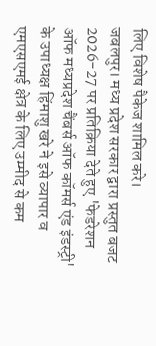लिए विशेष पैकेज शामिल करे।
जबलपुर। मध्य प्रदेश सरकार द्वारा प्रस्तुत बजट 2026-27 पर प्रतिक्रिया देते हुए 'फेडरेशन ऑफ मध्यप्रदेश चैंबर्स ऑफ कॉमर्स एंड इंडस्ट्री' के उपाध्यक्ष हिंमाशु खरे ने इसे व्यापार व एमएसएमई क्षेत्र के लिए उम्मीद से कम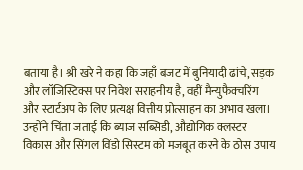बताया है। श्री खरे ने कहा कि जहाँ बजट में बुनियादी ढांचे, सड़क और लॉजिस्टिक्स पर निवेश सराहनीय है, वहीं मैन्युफैक्चरिंग और स्टार्टअप के लिए प्रत्यक्ष वित्तीय प्रोत्साहन का अभाव खला। उन्होंने चिंता जताई कि ब्याज सब्सिडी, औद्योगिक क्लस्टर विकास और सिंगल विंडो सिस्टम को मजबूत करने के ठोस उपाय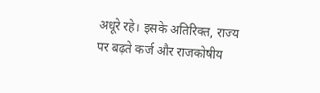अधूरे रहे। इसके अतिरिक्त, राज्य पर बढ़ते कर्ज और राजकोषीय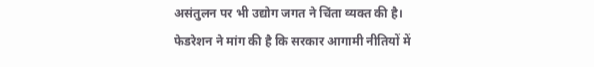असंतुलन पर भी उद्योग जगत ने चिंता व्यक्त की है। फेडरेशन ने मांग की है कि सरकार आगामी नीतियों में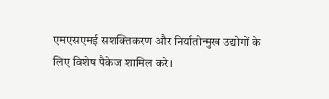एमएसएमई सशक्तिकरण और निर्यातोन्मुख उद्योगों के लिए विशेष पैकेज शामिल करे।